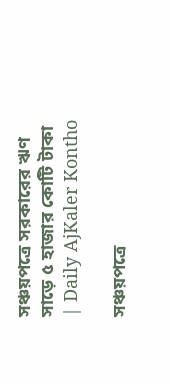সঞ্চয়পত্রে সরকারের ঋণ সাড়ে ৫ হাজার কোটি টাকা | Daily AjKaler Kontho

সঞ্চয়পত্রে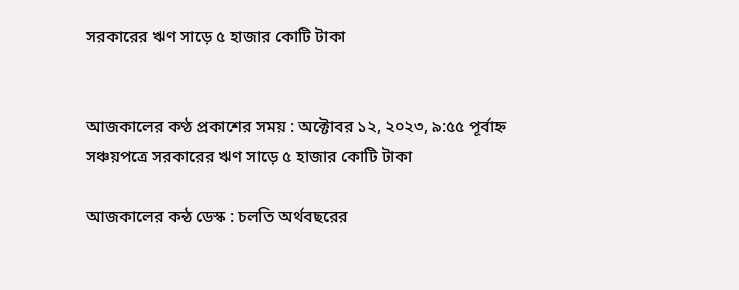সরকারের ঋণ সাড়ে ৫ হাজার কোটি টাকা


আজকালের কণ্ঠ প্রকাশের সময় : অক্টোবর ১২, ২০২৩, ৯:৫৫ পূর্বাহ্ন
সঞ্চয়পত্রে সরকারের ঋণ সাড়ে ৫ হাজার কোটি টাকা

আজকালের কন্ঠ ডেস্ক : চলতি অর্থবছরের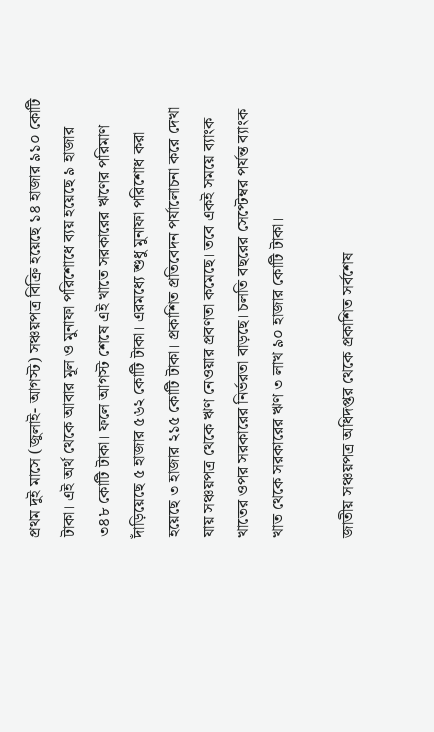প্রথম দুই মাসে (জুলাই- আগস্ট) সঞ্চয়পত্র বিক্রি হয়েছে ১৪ হাজার ৯১০ কোটি টাকা। এই অর্থ থেকে আবার মূল ও মুনাফা পরিশোধে ব্যয় হয়েছে ৯ হাজার ৩৪৮ কোটি টাকা। ফলে আগস্ট শেষে এই খাতে সরকারের ঋণের পরিমাণ দাঁড়িয়েছে ৫ হাজার ৫৬২ কোটি টাকা। এরমধ্যে শুধু মুনাফা পরিশোধ করা হয়েছে ৩ হাজার ২১৫ কোটি টাকা। প্রকাশিত প্রতিবেদন পর্যালোচনা করে দেখা যায় সঞ্চয়পত্র থেকে ঋণ নেওয়ার প্রবণতা কমেছে। তবে একই সময়ে ব্যাংক খাতের ওপর সরকারের নির্ভরতা বাড়ছে। চলতি বছরের সেপ্টেম্বর পর্যন্ত ব্যাংক খাত থেকে সরকারের ঋণ ৩ লাখ ৯০ হাজার কোটি টাকা।

জাতীয় সঞ্চয়পত্র অধিদপ্তর থেকে প্রকাশিত সর্বশেষ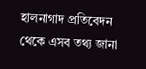হালনাগাদ প্রতিবেদন থেকে এসব তথ্য জানা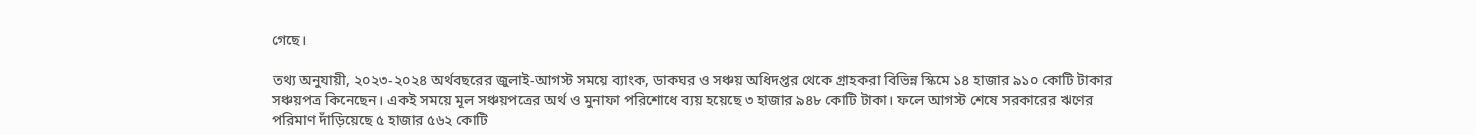গেছে।

তথ্য অনুযায়ী, ২০২৩-২০২৪ অর্থবছরের জুলাই-আগস্ট সময়ে ব্যাংক, ডাকঘর ও সঞ্চয় অধিদপ্তর থেকে গ্রাহকরা বিভিন্ন স্কিমে ১৪ হাজার ৯১০ কোটি টাকার সঞ্চয়পত্র কিনেছেন। একই সময়ে মূল সঞ্চয়পত্রের অর্থ ও মুনাফা পরিশোধে ব্যয় হয়েছে ৩ হাজার ৯৪৮ কোটি টাকা। ফলে আগস্ট শেষে সরকারের ঋণের পরিমাণ দাঁড়িয়েছে ৫ হাজার ৫৬২ কোটি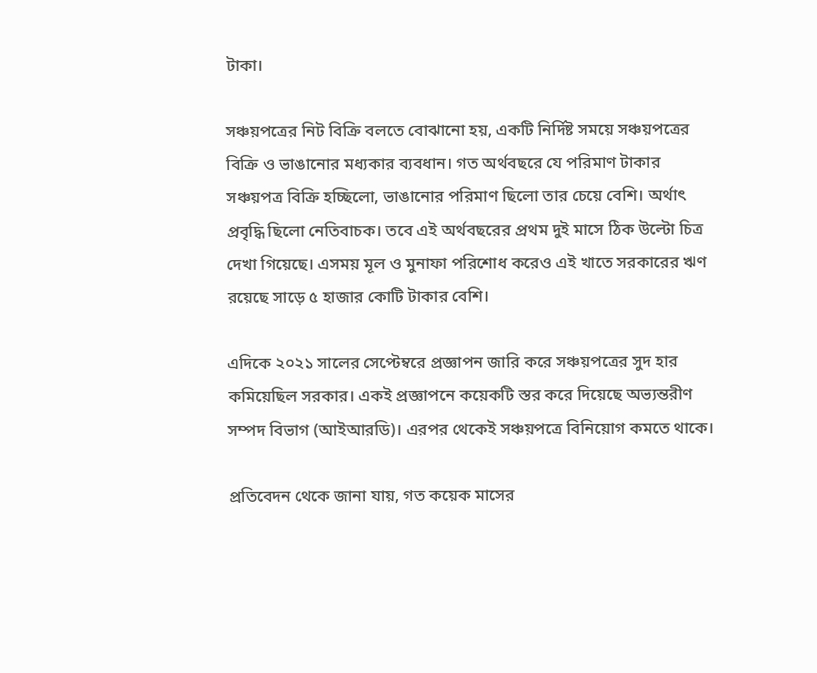টাকা।

সঞ্চয়পত্রের নিট বিক্রি বলতে বোঝানো হয়, একটি নির্দিষ্ট সময়ে সঞ্চয়পত্রের বিক্রি ও ভাঙানোর মধ্যকার ব্যবধান। গত অর্থবছরে যে পরিমাণ টাকার সঞ্চয়পত্র বিক্রি হচ্ছিলো, ভাঙানোর পরিমাণ ছিলো তার চেয়ে বেশি। অর্থাৎ প্রবৃদ্ধি ছিলো নেতিবাচক। তবে এই অর্থবছরের প্রথম দুই মাসে ঠিক উল্টো চিত্র দেখা গিয়েছে। এসময় মূল ও মুনাফা পরিশোধ করেও এই খাতে সরকারের ঋণ রয়েছে সাড়ে ৫ হাজার কোটি টাকার বেশি।

এদিকে ২০২১ সালের সেপ্টেম্বরে প্রজ্ঞাপন জারি করে সঞ্চয়পত্রের সুদ হার কমিয়েছিল সরকার। একই প্রজ্ঞাপনে কয়েকটি স্তর করে দিয়েছে অভ্যন্তরীণ সম্পদ বিভাগ (আইআরডি)। এরপর থেকেই সঞ্চয়পত্রে বিনিয়োগ কমতে থাকে।

প্রতিবেদন থেকে জানা যায়, গত কয়েক মাসের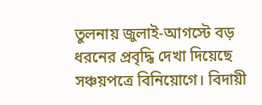তুলনায় জুলাই-আগস্টে বড় ধরনের প্রবৃদ্ধি দেখা দিয়েছে সঞ্চয়পত্রে বিনিয়োগে। বিদায়ী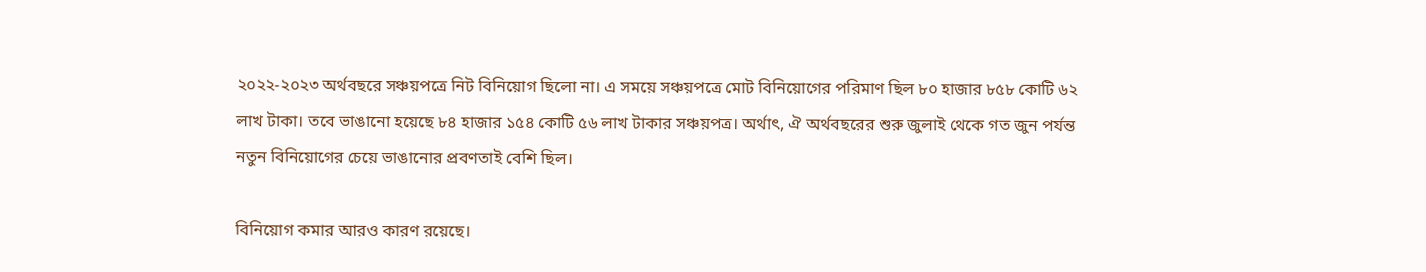২০২২-২০২৩ অর্থবছরে সঞ্চয়পত্রে নিট বিনিয়োগ ছিলো না। এ সময়ে সঞ্চয়পত্রে মোট বিনিয়োগের পরিমাণ ছিল ৮০ হাজার ৮৫৮ কোটি ৬২ লাখ টাকা। তবে ভাঙানো হয়েছে ৮৪ হাজার ১৫৪ কোটি ৫৬ লাখ টাকার সঞ্চয়পত্র। অর্থাৎ, ঐ অর্থবছরের শুরু জুলাই থেকে গত জুন পর্যন্ত নতুন বিনিয়োগের চেয়ে ভাঙানোর প্রবণতাই বেশি ছিল।

বিনিয়োগ কমার আরও কারণ রয়েছে।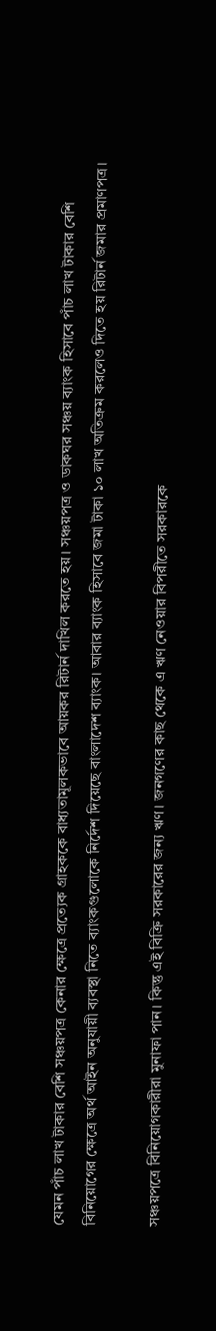যেমন পাঁচ লাখ টাকার বেশি সঞ্চয়পত্র কেনার ক্ষেত্রে প্রত্যেক গ্রাহককে বাধ্যতামূলকভাবে আয়কর রিটার্ন দাখিল করতে হয়। সঞ্চয়পত্র ও ডাকঘর সঞ্চয় ব্যাংক হিসাবে পাঁচ লাখ টাকার বেশি বিনিয়োগের ক্ষেত্রে অর্থ আইন অনুযায়ী ব্যবস্থা নিতে ব্যাংকগুলোকে নির্দেশ দিয়েছে বাংলাদেশ ব্যাংক। আবার ব্যাংক হিসাবে জমা টাকা ১০ লাখ অতিক্রম করলেও দিতে হয় রিটার্ন জমার প্রমাণপত্র।

সঞ্চয়পত্রে বিনিয়োগকারীরা মুনাফা পান। কিন্তু এই বিক্রি সরকারের জন্য ঋণ। জনগণের কাছ থেকে এ ঋণ নেওয়ার বিপরীতে সরকারকে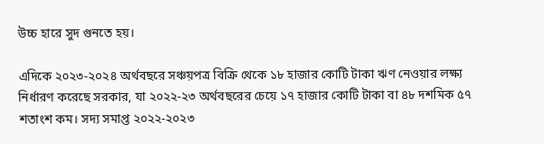উচ্চ হারে সুদ গুনতে হয়।

এদিকে ২০২৩-২০২৪ অর্থবছরে সঞ্চয়পত্র বিক্রি থেকে ১৮ হাজার কোটি টাকা ঋণ নেওয়ার লক্ষ্য নির্ধারণ করেছে সরকার, যা ২০২২-২৩ অর্থবছরের চেয়ে ১৭ হাজার কোটি টাকা বা ৪৮ দশমিক ৫৭ শতাংশ কম। সদ্য সমাপ্ত ২০২২-২০২৩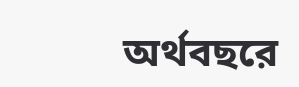অর্থবছরে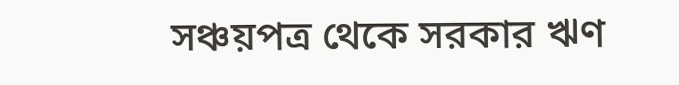সঞ্চয়পত্র থেকে সরকার ঋণ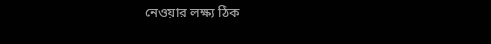নেওয়ার লক্ষ্য ঠিক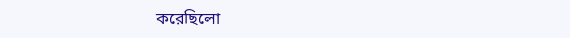করেছিলো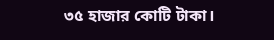৩৫ হাজার কোটি টাকা।